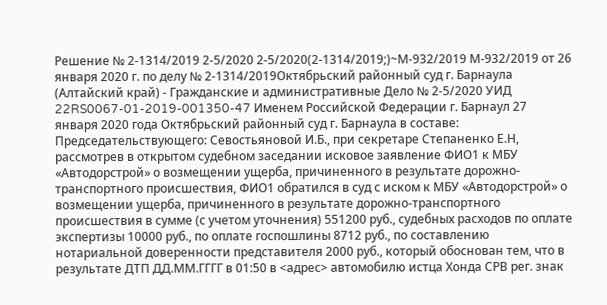Решение № 2-1314/2019 2-5/2020 2-5/2020(2-1314/2019;)~М-932/2019 М-932/2019 от 26 января 2020 г. по делу № 2-1314/2019Октябрьский районный суд г. Барнаула (Алтайский край) - Гражданские и административные Дело № 2-5/2020 УИД 22RS0067-01-2019-001350-47 Именем Российской Федерации г. Барнаул 27 января 2020 года Октябрьский районный суд г. Барнаула в составе: Председательствующего: Севостьяновой И.Б., при секретаре Степаненко Е.Н, рассмотрев в открытом судебном заседании исковое заявление ФИО1 к МБУ «Автодорстрой» о возмещении ущерба, причиненного в результате дорожно-транспортного происшествия, ФИО1 обратился в суд с иском к МБУ «Автодорстрой» о возмещении ущерба, причиненного в результате дорожно-транспортного происшествия в сумме (с учетом уточнения) 551200 руб., судебных расходов по оплате экспертизы 10000 руб., по оплате госпошлины 8712 руб., по составлению нотариальной доверенности представителя 2000 руб., который обоснован тем, что в результате ДТП ДД.ММ.ГГГГ в 01:50 в <адрес> автомобилю истца Хонда СРВ рег. знак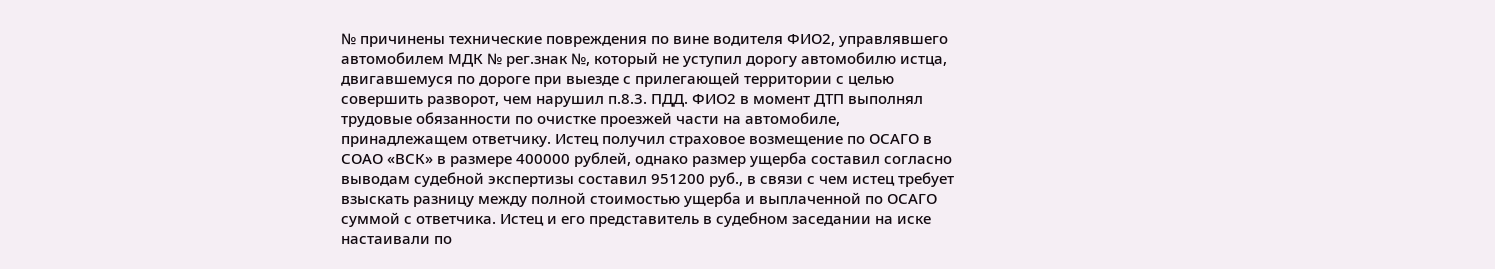№ причинены технические повреждения по вине водителя ФИО2, управлявшего автомобилем МДК № рег.знак №, который не уступил дорогу автомобилю истца, двигавшемуся по дороге при выезде с прилегающей территории с целью совершить разворот, чем нарушил п.8.3. ПДД. ФИО2 в момент ДТП выполнял трудовые обязанности по очистке проезжей части на автомобиле, принадлежащем ответчику. Истец получил страховое возмещение по ОСАГО в СОАО «ВСК» в размере 400000 рублей, однако размер ущерба составил согласно выводам судебной экспертизы составил 951200 руб., в связи с чем истец требует взыскать разницу между полной стоимостью ущерба и выплаченной по ОСАГО суммой с ответчика. Истец и его представитель в судебном заседании на иске настаивали по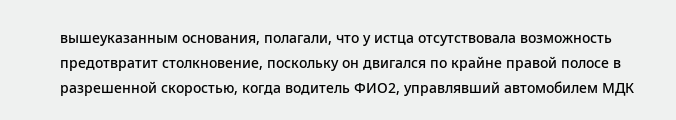вышеуказанным основания, полагали, что у истца отсутствовала возможность предотвратит столкновение, поскольку он двигался по крайне правой полосе в разрешенной скоростью, когда водитель ФИО2, управлявший автомобилем МДК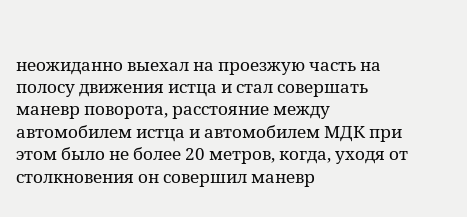неожиданно выехал на проезжую часть на полосу движения истца и стал совершать маневр поворота, расстояние между автомобилем истца и автомобилем МДК при этом было не более 20 метров, когда, уходя от столкновения он совершил маневр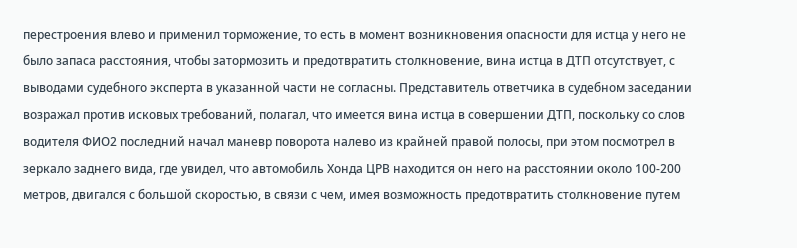перестроения влево и применил торможение, то есть в момент возникновения опасности для истца у него не было запаса расстояния, чтобы затормозить и предотвратить столкновение, вина истца в ДТП отсутствует, с выводами судебного эксперта в указанной части не согласны. Представитель ответчика в судебном заседании возражал против исковых требований, полагал, что имеется вина истца в совершении ДТП, поскольку со слов водителя ФИО2 последний начал маневр поворота налево из крайней правой полосы, при этом посмотрел в зеркало заднего вида, где увидел, что автомобиль Хонда ЦРВ находится он него на расстоянии около 100-200 метров, двигался с большой скоростью, в связи с чем, имея возможность предотвратить столкновение путем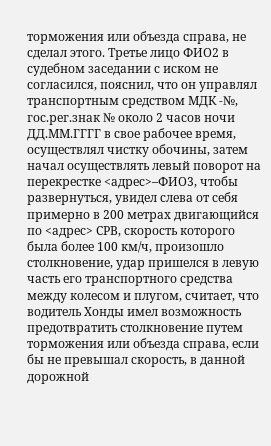торможения или объезда справа, не сделал этого. Третье лицо ФИО2 в судебном заседании с иском не согласился, пояснил, что он управлял транспортным средством МДК -№, гос.рег.знак № около 2 часов ночи ДД.ММ.ГГГГ в свое рабочее время, осуществлял чистку обочины, затем начал осуществлять левый поворот на перекрестке <адрес>–ФИО3, чтобы развернуться, увидел слева от себя примерно в 200 метрах двигающийся по <адрес> СРВ, скорость которого была более 100 км/ч, произошло столкновение, удар пришелся в левую часть его транспортного средства между колесом и плугом, считает, что водитель Хонды имел возможность предотвратить столкновение путем торможения или объезда справа, если бы не превышал скорость, в данной дорожной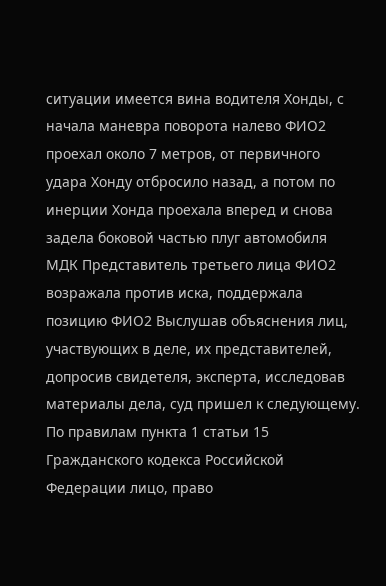ситуации имеется вина водителя Хонды, с начала маневра поворота налево ФИО2 проехал около 7 метров, от первичного удара Хонду отбросило назад, а потом по инерции Хонда проехала вперед и снова задела боковой частью плуг автомобиля МДК Представитель третьего лица ФИО2 возражала против иска, поддержала позицию ФИО2 Выслушав объяснения лиц, участвующих в деле, их представителей, допросив свидетеля, эксперта, исследовав материалы дела, суд пришел к следующему. По правилам пункта 1 статьи 15 Гражданского кодекса Российской Федерации лицо, право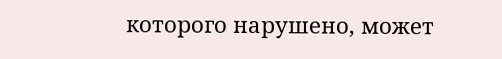которого нарушено, может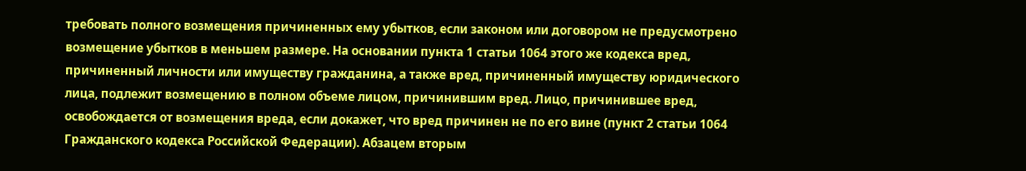требовать полного возмещения причиненных ему убытков, если законом или договором не предусмотрено возмещение убытков в меньшем размере. На основании пункта 1 статьи 1064 этого же кодекса вред, причиненный личности или имуществу гражданина, а также вред, причиненный имуществу юридического лица, подлежит возмещению в полном объеме лицом, причинившим вред. Лицо, причинившее вред, освобождается от возмещения вреда, если докажет, что вред причинен не по его вине (пункт 2 статьи 1064 Гражданского кодекса Российской Федерации). Абзацем вторым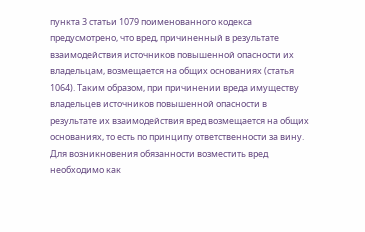пункта 3 статьи 1079 поименованного кодекса предусмотрено, что вред, причиненный в результате взаимодействия источников повышенной опасности их владельцам, возмещается на общих основаниях (статья 1064). Таким образом, при причинении вреда имуществу владельцев источников повышенной опасности в результате их взаимодействия вред возмещается на общих основаниях, то есть по принципу ответственности за вину. Для возникновения обязанности возместить вред необходимо как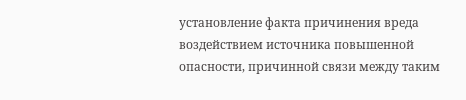установление факта причинения вреда воздействием источника повышенной опасности, причинной связи между таким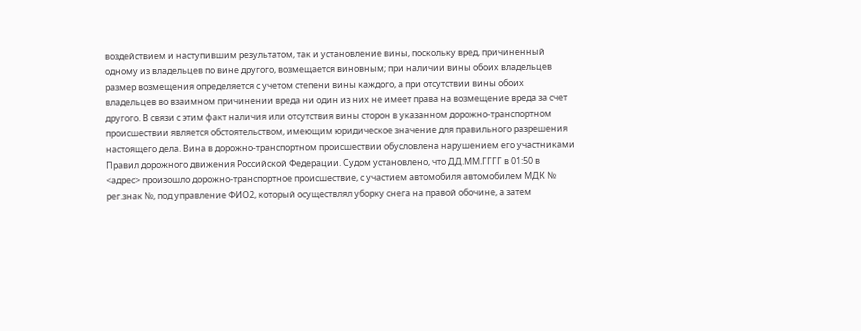воздействием и наступившим результатом, так и установление вины, поскольку вред, причиненный одному из владельцев по вине другого, возмещается виновным; при наличии вины обоих владельцев размер возмещения определяется с учетом степени вины каждого, а при отсутствии вины обоих владельцев во взаимном причинении вреда ни один из них не имеет права на возмещение вреда за счет другого. В связи с этим факт наличия или отсутствия вины сторон в указанном дорожно-транспортном происшествии является обстоятельством, имеющим юридическое значение для правильного разрешения настоящего дела. Вина в дорожно-транспортном происшествии обусловлена нарушением его участниками Правил дорожного движения Российской Федерации. Судом установлено, что ДД.ММ.ГГГГ в 01:50 в <адрес> произошло дорожно-транспортное происшествие, с участием автомобиля автомобилем МДК № рег.знак №, под управление ФИО2, который осуществлял уборку снега на правой обочине, а затем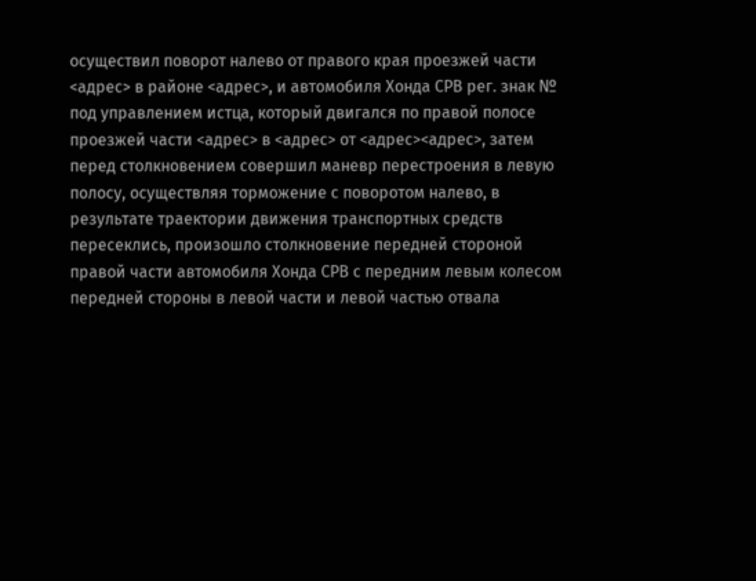осуществил поворот налево от правого края проезжей части <адрес> в районе <адрес>, и автомобиля Хонда СРВ рег. знак № под управлением истца, который двигался по правой полосе проезжей части <адрес> в <адрес> от <адрес><адрес>, затем перед столкновением совершил маневр перестроения в левую полосу, осуществляя торможение с поворотом налево, в результате траектории движения транспортных средств пересеклись, произошло столкновение передней стороной правой части автомобиля Хонда СРВ с передним левым колесом передней стороны в левой части и левой частью отвала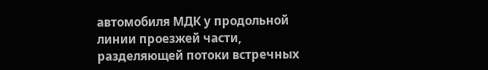автомобиля МДК у продольной линии проезжей части, разделяющей потоки встречных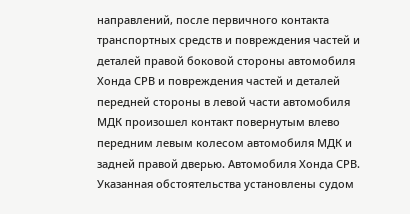направлений, после первичного контакта транспортных средств и повреждения частей и деталей правой боковой стороны автомобиля Хонда СРВ и повреждения частей и деталей передней стороны в левой части автомобиля МДК произошел контакт повернутым влево передним левым колесом автомобиля МДК и задней правой дверью. Автомобиля Хонда СРВ. Указанная обстоятельства установлены судом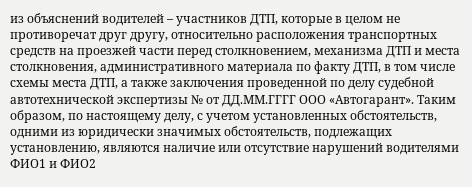из объяснений водителей – участников ДТП, которые в целом не противоречат друг другу, относительно расположения транспортных средств на проезжей части перед столкновением, механизма ДТП и места столкновения, административного материала по факту ДТП, в том числе схемы места ДТП, а также заключения проведенной по делу судебной автотехнической экспертизы № от ДД.ММ.ГГГГ ООО «Автогарант». Таким образом, по настоящему делу, с учетом установленных обстоятельств, одними из юридически значимых обстоятельств, подлежащих установлению, являются наличие или отсутствие нарушений водителями ФИО1 и ФИО2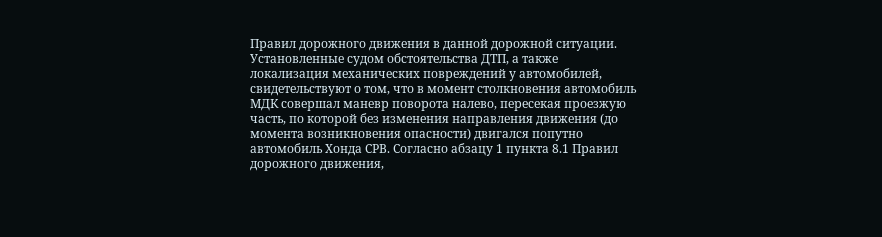Правил дорожного движения в данной дорожной ситуации. Установленные судом обстоятельства ДТП, а также локализация механических повреждений у автомобилей, свидетельствуют о том, что в момент столкновения автомобиль МДК совершал маневр поворота налево, пересекая проезжую часть, по которой без изменения направления движения (до момента возникновения опасности) двигался попутно автомобиль Хонда СРВ. Согласно абзацу 1 пункта 8.1 Правил дорожного движения,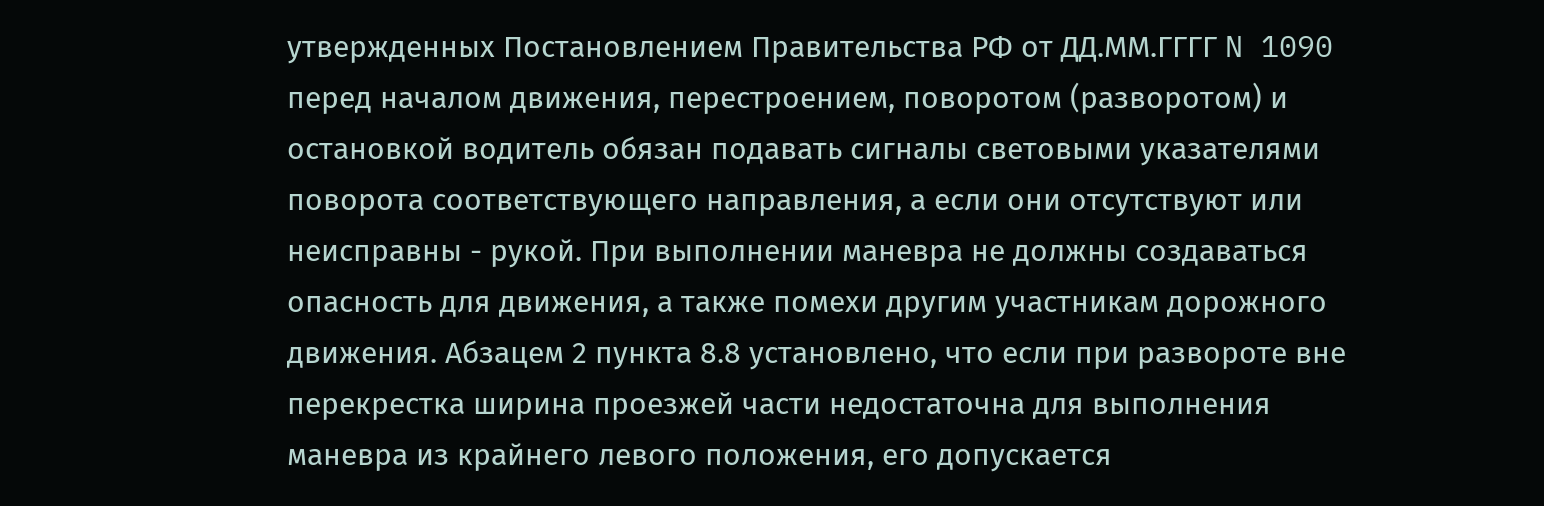утвержденных Постановлением Правительства РФ от ДД.ММ.ГГГГ N 1090 перед началом движения, перестроением, поворотом (разворотом) и остановкой водитель обязан подавать сигналы световыми указателями поворота соответствующего направления, а если они отсутствуют или неисправны - рукой. При выполнении маневра не должны создаваться опасность для движения, а также помехи другим участникам дорожного движения. Абзацем 2 пункта 8.8 установлено, что если при развороте вне перекрестка ширина проезжей части недостаточна для выполнения маневра из крайнего левого положения, его допускается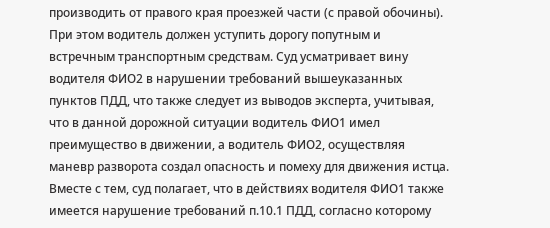производить от правого края проезжей части (с правой обочины). При этом водитель должен уступить дорогу попутным и встречным транспортным средствам. Суд усматривает вину водителя ФИО2 в нарушении требований вышеуказанных пунктов ПДД, что также следует из выводов эксперта, учитывая, что в данной дорожной ситуации водитель ФИО1 имел преимущество в движении, а водитель ФИО2, осуществляя маневр разворота создал опасность и помеху для движения истца. Вместе с тем, суд полагает, что в действиях водителя ФИО1 также имеется нарушение требований п.10.1 ПДД, согласно которому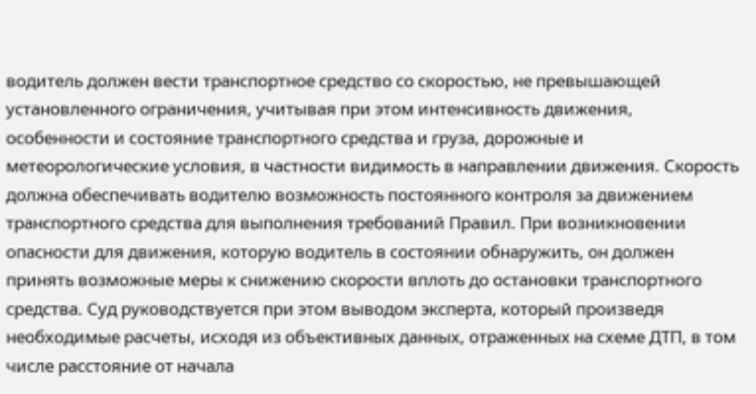водитель должен вести транспортное средство со скоростью, не превышающей установленного ограничения, учитывая при этом интенсивность движения, особенности и состояние транспортного средства и груза, дорожные и метеорологические условия, в частности видимость в направлении движения. Скорость должна обеспечивать водителю возможность постоянного контроля за движением транспортного средства для выполнения требований Правил. При возникновении опасности для движения, которую водитель в состоянии обнаружить, он должен принять возможные меры к снижению скорости вплоть до остановки транспортного средства. Суд руководствуется при этом выводом эксперта, который произведя необходимые расчеты, исходя из объективных данных, отраженных на схеме ДТП, в том числе расстояние от начала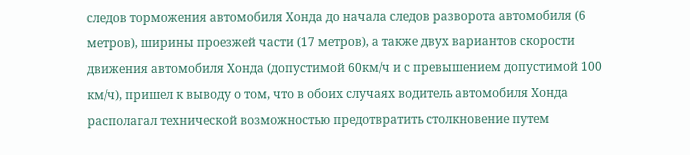следов торможения автомобиля Хонда до начала следов разворота автомобиля (6 метров), ширины проезжей части (17 метров), а также двух вариантов скорости движения автомобиля Хонда (допустимой 60км/ч и с превышением допустимой 100 км/ч), пришел к выводу о том, что в обоих случаях водитель автомобиля Хонда располагал технической возможностью предотвратить столкновение путем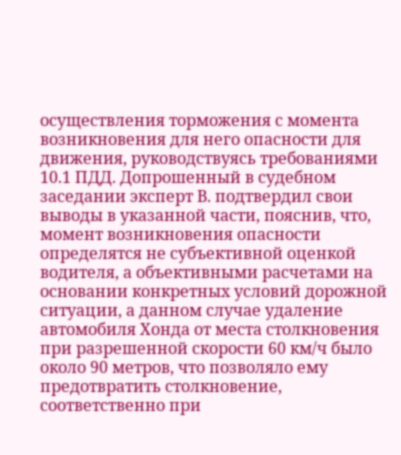осуществления торможения с момента возникновения для него опасности для движения, руководствуясь требованиями 10.1 ПДД. Допрошенный в судебном заседании эксперт В. подтвердил свои выводы в указанной части, пояснив, что, момент возникновения опасности определятся не субъективной оценкой водителя, а объективными расчетами на основании конкретных условий дорожной ситуации, а данном случае удаление автомобиля Хонда от места столкновения при разрешенной скорости 60 км/ч было около 90 метров, что позволяло ему предотвратить столкновение, соответственно при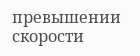превышении скорости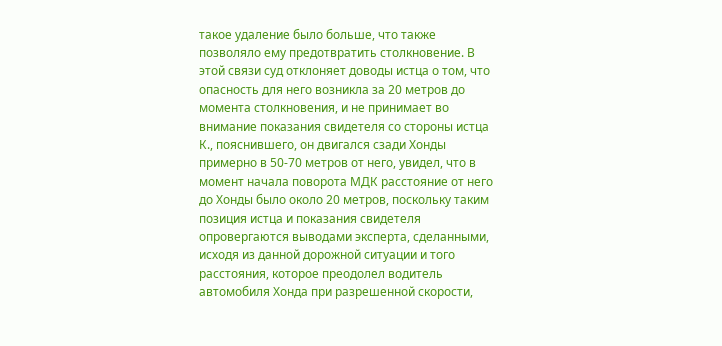такое удаление было больше, что также позволяло ему предотвратить столкновение. В этой связи суд отклоняет доводы истца о том, что опасность для него возникла за 20 метров до момента столкновения, и не принимает во внимание показания свидетеля со стороны истца К., пояснившего, он двигался сзади Хонды примерно в 50-70 метров от него, увидел, что в момент начала поворота МДК расстояние от него до Хонды было около 20 метров, поскольку таким позиция истца и показания свидетеля опровергаются выводами эксперта, сделанными, исходя из данной дорожной ситуации и того расстояния, которое преодолел водитель автомобиля Хонда при разрешенной скорости,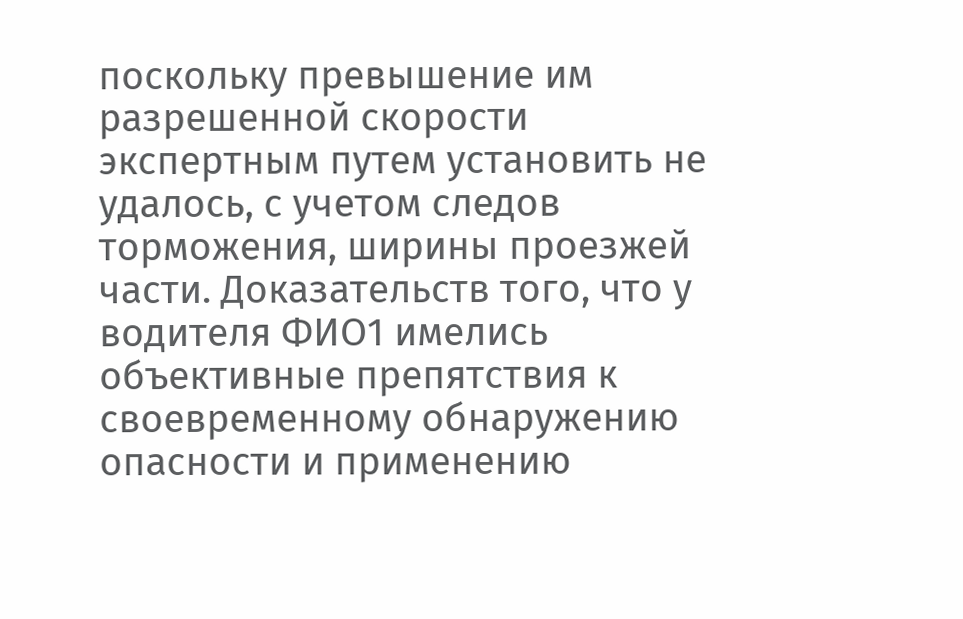поскольку превышение им разрешенной скорости экспертным путем установить не удалось, с учетом следов торможения, ширины проезжей части. Доказательств того, что у водителя ФИО1 имелись объективные препятствия к своевременному обнаружению опасности и применению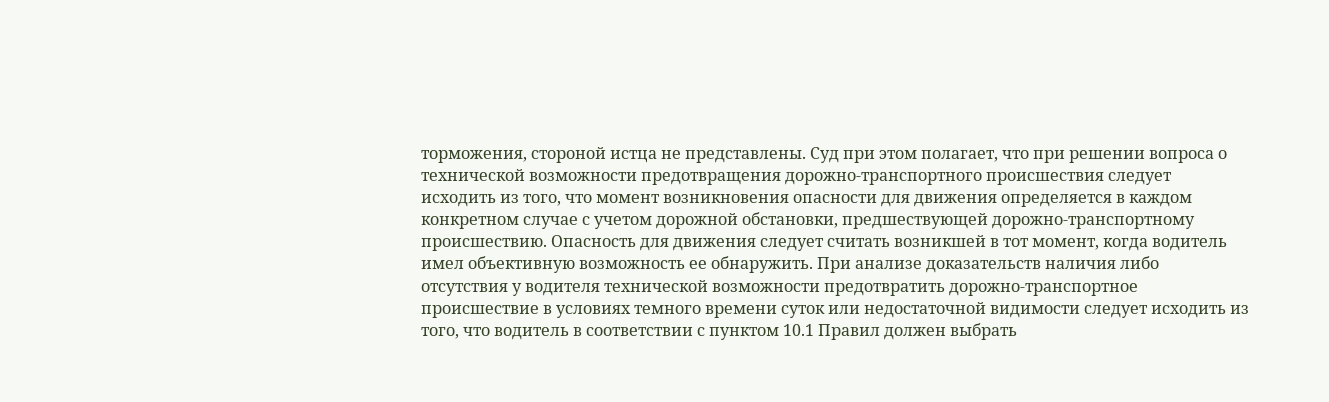торможения, стороной истца не представлены. Суд при этом полагает, что при решении вопроса о технической возможности предотвращения дорожно-транспортного происшествия следует исходить из того, что момент возникновения опасности для движения определяется в каждом конкретном случае с учетом дорожной обстановки, предшествующей дорожно-транспортному происшествию. Опасность для движения следует считать возникшей в тот момент, когда водитель имел объективную возможность ее обнаружить. При анализе доказательств наличия либо отсутствия у водителя технической возможности предотвратить дорожно-транспортное происшествие в условиях темного времени суток или недостаточной видимости следует исходить из того, что водитель в соответствии с пунктом 10.1 Правил должен выбрать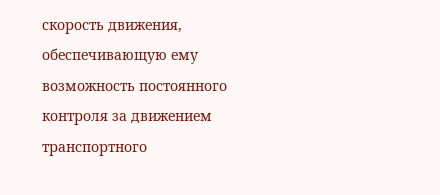скорость движения, обеспечивающую ему возможность постоянного контроля за движением транспортного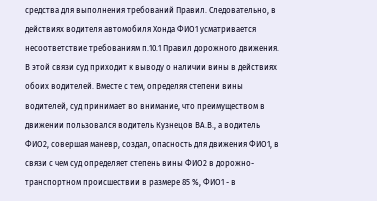средства для выполнения требований Правил. Следовательно, в действиях водителя автомобиля Хонда ФИО1 усматривается несоответствие требованиям п.10.1 Правил дорожного движения. В этой связи суд приходит к выводу о наличии вины в действиях обоих водителей. Вместе с тем, определяя степени вины водителей, суд принимает во внимание, что преимуществом в движении пользовался водитель Кузнецов ВА.В., а водитель ФИО2, совершая маневр, создал, опасность для движения ФИО1, в связи с чем суд определяет степень вины ФИО2 в дорожно-транспортном происшествии в размере 85 %, ФИО1 - в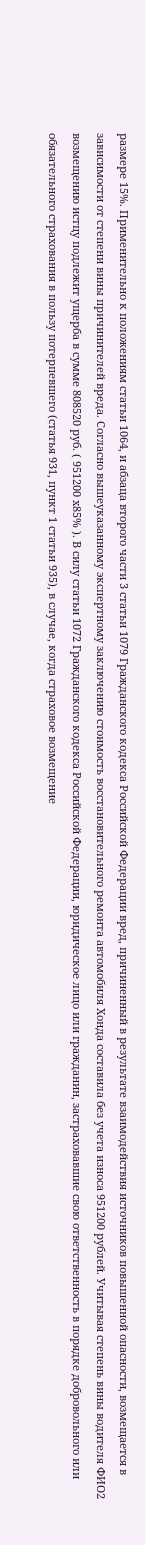размере 15%. Применительно к положениям статьи 1064, и абзаца второго части 3 статьи 1079 Гражданского кодекса Российской Федерации вред, причиненный в результате взаимодействия источников повышенной опасности, возмещается в зависимости от степени вины причинителей вреда. Согласно вышеуказанному экспертному заключению стоимость восстановительного ремонта автомобиля Хонда составила без учета износа 951200 рублей. Учитывая степень вины водителя ФИО2 возмещению истцу подлежит ущерба в сумме 808520 руб. ( 951200 х85% ). В силу статьи 1072 Гражданского кодекса Российской Федерации, юридическое лицо или гражданин, застраховавшие свою ответственность в порядке добровольного или обязательного страхования в пользу потерпевшего (статья 931, пункт 1 статьи 935), в случае, когда страховое возмещение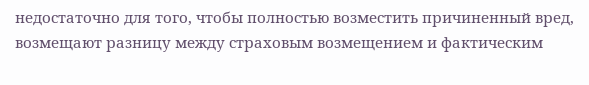недостаточно для того, чтобы полностью возместить причиненный вред, возмещают разницу между страховым возмещением и фактическим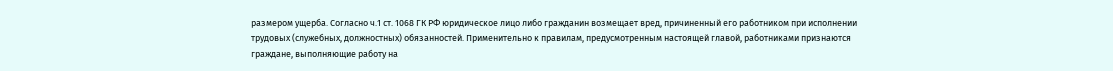размером ущерба. Согласно ч.1 ст. 1068 ГК РФ юридическое лицо либо гражданин возмещает вред, причиненный его работником при исполнении трудовых (служебных, должностных) обязанностей. Применительно к правилам, предусмотренным настоящей главой, работниками признаются граждане, выполняющие работу на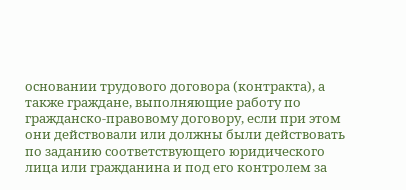основании трудового договора (контракта), а также граждане, выполняющие работу по гражданско-правовому договору, если при этом они действовали или должны были действовать по заданию соответствующего юридического лица или гражданина и под его контролем за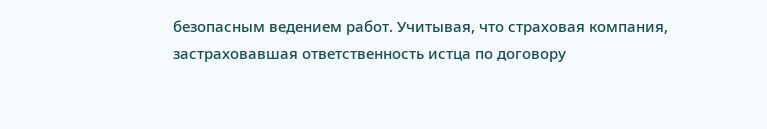безопасным ведением работ. Учитывая, что страховая компания, застраховавшая ответственность истца по договору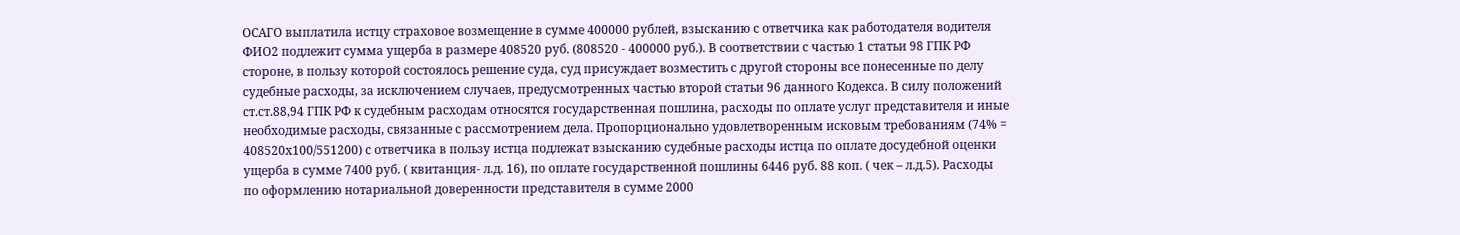ОСАГО выплатила истцу страховое возмещение в сумме 400000 рублей, взысканию с ответчика как работодателя водителя ФИО2 подлежит сумма ущерба в размере 408520 руб. (808520 - 400000 руб.). В соответствии с частью 1 статьи 98 ГПК РФ стороне, в пользу которой состоялось решение суда, суд присуждает возместить с другой стороны все понесенные по делу судебные расходы, за исключением случаев, предусмотренных частью второй статьи 96 данного Кодекса. В силу положений ст.ст.88,94 ГПК РФ к судебным расходам относятся государственная пошлина, расходы по оплате услуг представителя и иные необходимые расходы, связанные с рассмотрением дела. Пропорционально удовлетворенным исковым требованиям (74% = 408520х100/551200) с ответчика в пользу истца подлежат взысканию судебные расходы истца по оплате досудебной оценки ущерба в сумме 7400 руб. ( квитанция- л.д. 16), по оплате государственной пошлины 6446 руб. 88 коп. ( чек – л.д.5). Расходы по оформлению нотариальной доверенности представителя в сумме 2000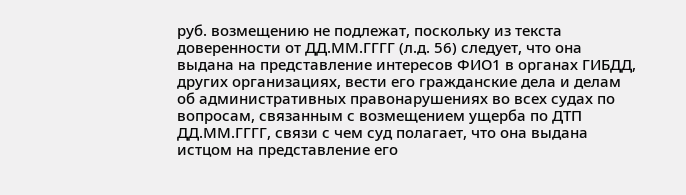руб. возмещению не подлежат, поскольку из текста доверенности от ДД.ММ.ГГГГ (л.д. 56) следует, что она выдана на представление интересов ФИО1 в органах ГИБДД, других организациях, вести его гражданские дела и делам об административных правонарушениях во всех судах по вопросам, связанным с возмещением ущерба по ДТП ДД.ММ.ГГГГ, связи с чем суд полагает, что она выдана истцом на представление его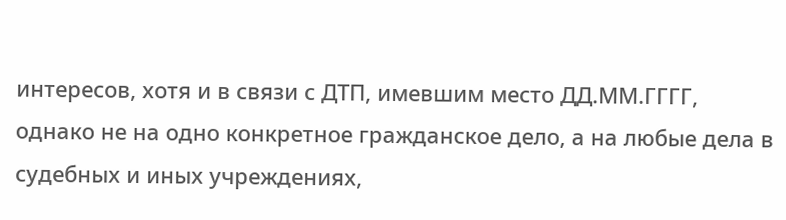интересов, хотя и в связи с ДТП, имевшим место ДД.ММ.ГГГГ, однако не на одно конкретное гражданское дело, а на любые дела в судебных и иных учреждениях,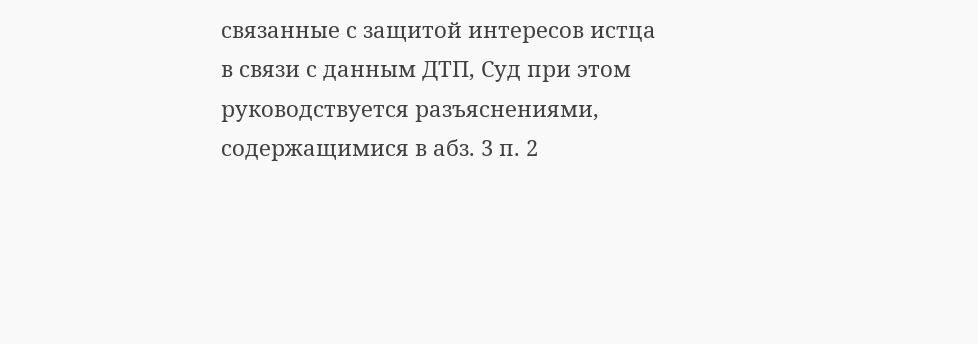связанные с защитой интересов истца в связи с данным ДТП, Суд при этом руководствуется разъяснениями, содержащимися в абз. 3 п. 2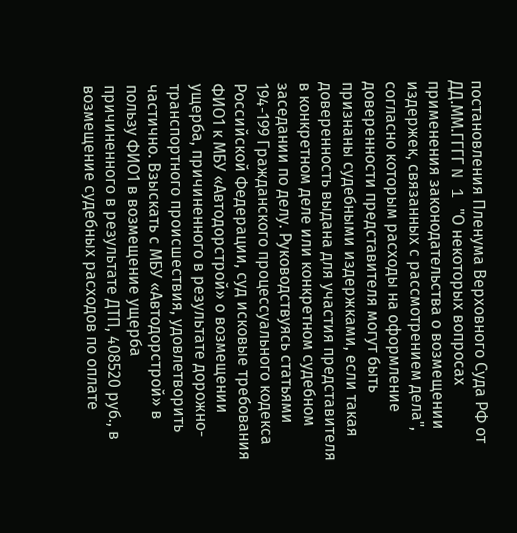постановления Пленума Верховного Суда РФ от ДД.ММ.ГГГГ N 1 "О некоторых вопросах применения законодательства о возмещении издержек, связанных с рассмотрением дела", согласно которым расходы на оформление доверенности представителя могут быть признаны судебными издержками, если такая доверенность выдана для участия представителя в конкретном деле или конкретном судебном заседании по делу. Руководствуясь статьями 194-199 Гражданского процессуального кодекса Российской Федерации, суд исковые требования ФИО1 к МБУ «Автодорстрой» о возмещении ущерба, причиненного в результате дорожно-транспортного происшествия, удовлетворить частично. Взыскать с МБУ «Автодорстрой» в пользу ФИО1 в возмещение ущерба причиненного в результате ДТП, 408520 руб., в возмещение судебных расходов по оплате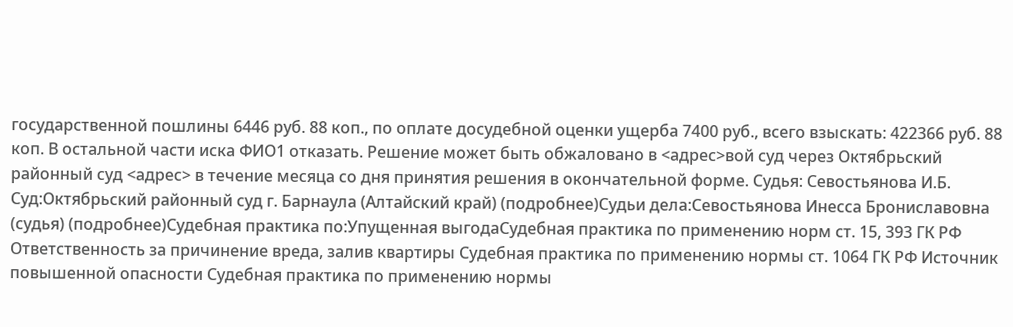государственной пошлины 6446 руб. 88 коп., по оплате досудебной оценки ущерба 7400 руб., всего взыскать: 422366 руб. 88 коп. В остальной части иска ФИО1 отказать. Решение может быть обжаловано в <адрес>вой суд через Октябрьский районный суд <адрес> в течение месяца со дня принятия решения в окончательной форме. Судья: Севостьянова И.Б. Суд:Октябрьский районный суд г. Барнаула (Алтайский край) (подробнее)Судьи дела:Севостьянова Инесса Брониславовна (судья) (подробнее)Судебная практика по:Упущенная выгодаСудебная практика по применению норм ст. 15, 393 ГК РФ Ответственность за причинение вреда, залив квартиры Судебная практика по применению нормы ст. 1064 ГК РФ Источник повышенной опасности Судебная практика по применению нормы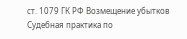ст. 1079 ГК РФ Возмещение убытков Судебная практика по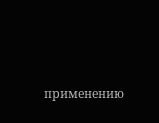применению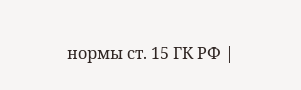нормы ст. 15 ГК РФ |